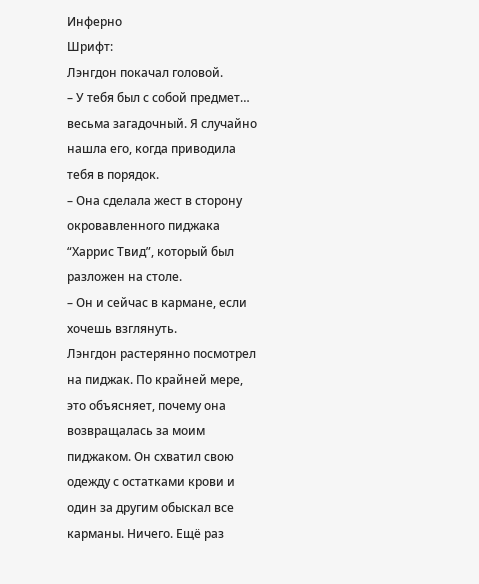Инферно
Шрифт:
Лэнгдон покачал головой.
– У тебя был с собой предмет… весьма загадочный. Я случайно нашла его, когда приводила тебя в порядок.
– Она сделала жест в сторону окровавленного пиджака “Харрис Твид”, который был разложен на столе.
– Он и сейчас в кармане, если хочешь взглянуть.
Лэнгдон растерянно посмотрел на пиджак. По крайней мере, это объясняет, почему она возвращалась за моим пиджаком. Он схватил свою одежду с остатками крови и один за другим обыскал все карманы. Ничего. Ещё раз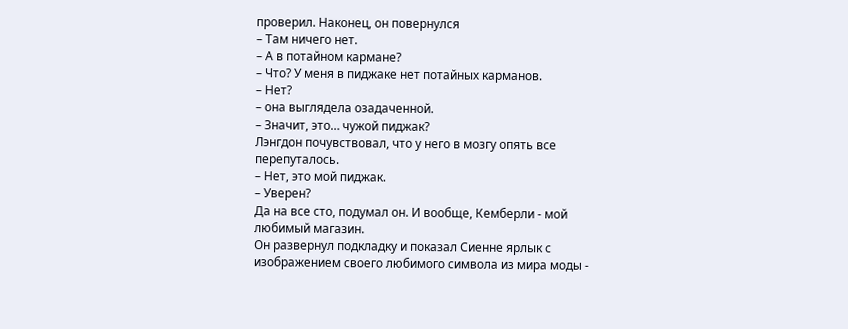проверил. Наконец, он повернулся
– Там ничего нет.
– А в потайном кармане?
– Что? У меня в пиджаке нет потайных карманов.
– Нет?
– она выглядела озадаченной.
– Значит, это… чужой пиджак?
Лэнгдон почувствовал, что у него в мозгу опять все перепуталось.
– Нет, это мой пиджак.
– Уверен?
Да на все сто, подумал он. И вообще, Кемберли - мой любимый магазин.
Он развернул подкладку и показал Сиенне ярлык с изображением своего любимого символа из мира моды -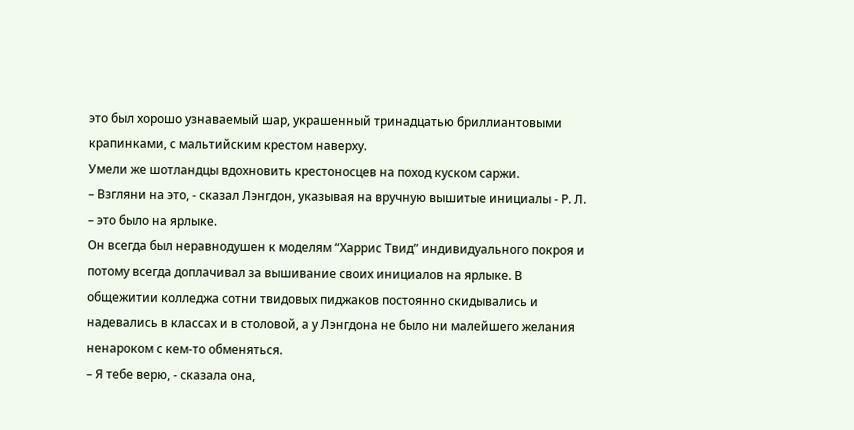это был хорошо узнаваемый шар, украшенный тринадцатью бриллиантовыми крапинками, с мальтийским крестом наверху.
Умели же шотландцы вдохновить крестоносцев на поход куском саржи.
– Взгляни на это, - сказал Лэнгдон, указывая на вручную вышитые инициалы - Р. Л.
– это было на ярлыке.
Он всегда был неравнодушен к моделям “Харрис Твид” индивидуального покроя и потому всегда доплачивал за вышивание своих инициалов на ярлыке. В общежитии колледжа сотни твидовых пиджаков постоянно скидывались и надевались в классах и в столовой, а у Лэнгдона не было ни малейшего желания ненароком с кем-то обменяться.
– Я тебе верю, - сказала она,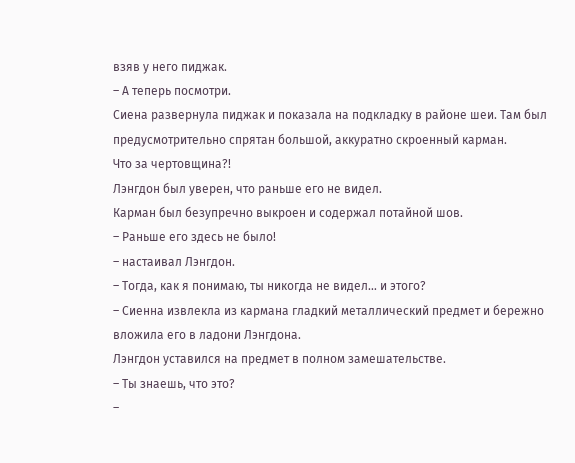взяв у него пиджак.
– А теперь посмотри.
Сиена развернула пиджак и показала на подкладку в районе шеи. Там был предусмотрительно спрятан большой, аккуратно скроенный карман.
Что за чертовщина?!
Лэнгдон был уверен, что раньше его не видел.
Карман был безупречно выкроен и содержал потайной шов.
– Раньше его здесь не было!
– настаивал Лэнгдон.
– Тогда, как я понимаю, ты никогда не видел… и этого?
– Сиенна извлекла из кармана гладкий металлический предмет и бережно вложила его в ладони Лэнгдона.
Лэнгдон уставился на предмет в полном замешательстве.
– Ты знаешь, что это?
–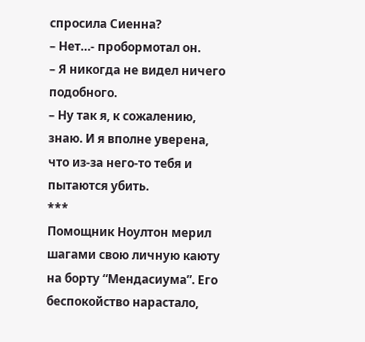спросила Сиенна?
– Нет…- пробормотал он.
– Я никогда не видел ничего подобного.
– Ну так я, к сожалению, знаю. И я вполне уверена, что из-за него-то тебя и пытаются убить.
***
Помощник Ноултон мерил шагами свою личную каюту на борту “Мендасиума”. Его беспокойство нарастало,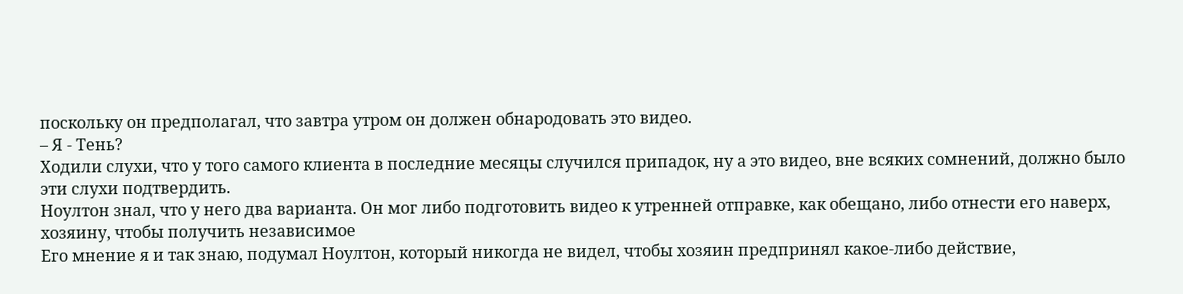поскольку он предполагал, что завтра утром он должен обнародовать это видео.
– Я - Тень?
Ходили слухи, что у того самого клиента в последние месяцы случился припадок, ну а это видео, вне всяких сомнений, должно было эти слухи подтвердить.
Ноултон знал, что у него два варианта. Он мог либо подготовить видео к утренней отправке, как обещано, либо отнести его наверх, хозяину, чтобы получить независимое
Его мнение я и так знаю, подумал Ноултон, который никогда не видел, чтобы хозяин предпринял какое-либо действие,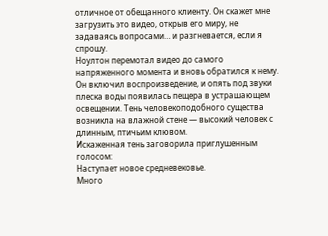отличное от обещанного клиенту. Он скажет мне загрузить это видео, открыв его миру, не задаваясь вопросами… и разгневается, если я спрошу.
Ноултон перемотал видео до самого напряженного момента и вновь обратился к нему. Он включил воспроизведение, и опять под звуки плеска воды появилась пещера в устрашающем освещении. Тень человекоподобного существа возникла на влажной стене — высокий человек с длинным, птичьим клювом.
Искаженная тень заговорила приглушенным голосом:
Наступает новое средневековье.
Много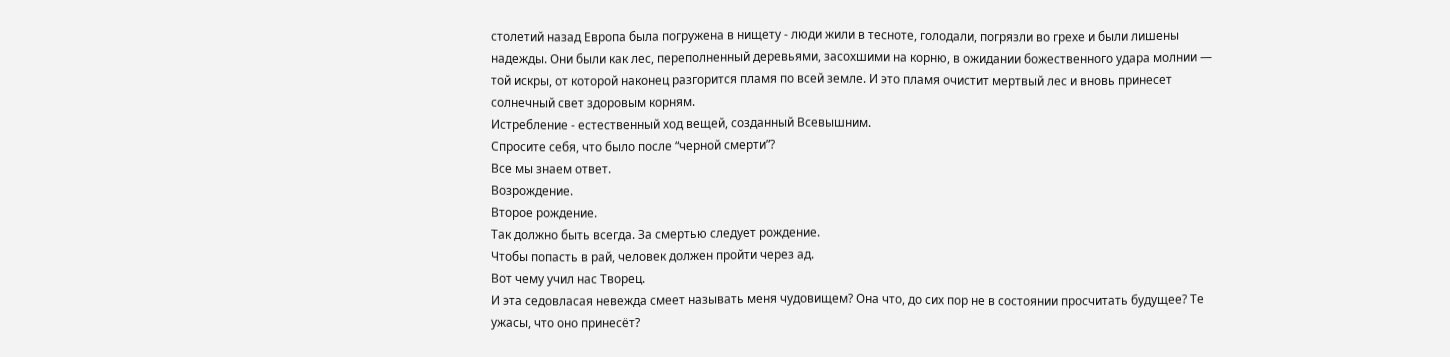столетий назад Европа была погружена в нищету - люди жили в тесноте, голодали, погрязли во грехе и были лишены надежды. Они были как лес, переполненный деревьями, засохшими на корню, в ожидании божественного удара молнии — той искры, от которой наконец разгорится пламя по всей земле. И это пламя очистит мертвый лес и вновь принесет солнечный свет здоровым корням.
Истребление - естественный ход вещей, созданный Всевышним.
Спросите себя, что было после “черной смерти”?
Все мы знаем ответ.
Возрождение.
Второе рождение.
Так должно быть всегда. За смертью следует рождение.
Чтобы попасть в рай, человек должен пройти через ад.
Вот чему учил нас Творец.
И эта седовласая невежда смеет называть меня чудовищем? Она что, до сих пор не в состоянии просчитать будущее? Те ужасы, что оно принесёт?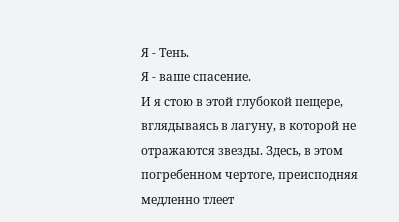Я - Тень.
Я - ваше спасение.
И я стою в этой глубокой пещере, вглядываясь в лагуну, в которой не отражаются звезды. Здесь, в этом погребенном чертоге, преисподняя медленно тлеет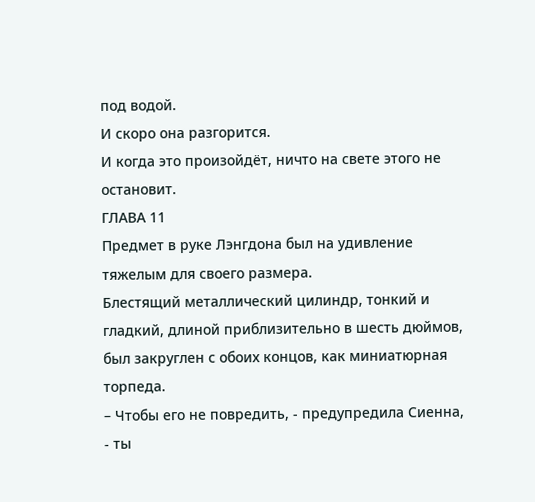под водой.
И скоро она разгорится.
И когда это произойдёт, ничто на свете этого не остановит.
ГЛАВА 11
Предмет в руке Лэнгдона был на удивление тяжелым для своего размера.
Блестящий металлический цилиндр, тонкий и гладкий, длиной приблизительно в шесть дюймов, был закруглен с обоих концов, как миниатюрная торпеда.
– Чтобы его не повредить, - предупредила Сиенна, - ты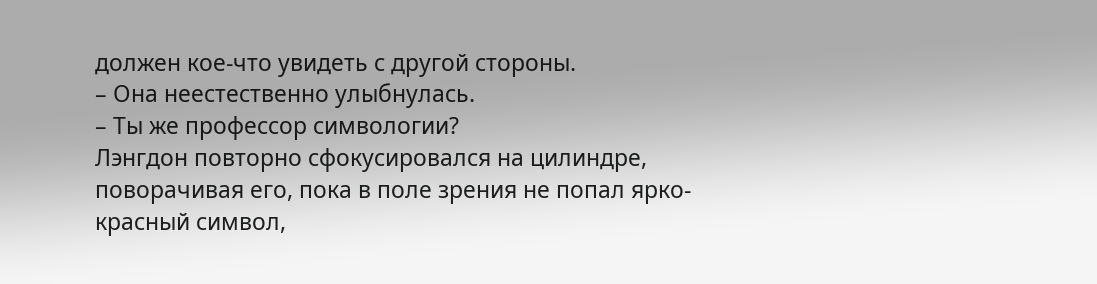должен кое-что увидеть с другой стороны.
– Она неестественно улыбнулась.
– Ты же профессор символогии?
Лэнгдон повторно сфокусировался на цилиндре, поворачивая его, пока в поле зрения не попал ярко-красный символ,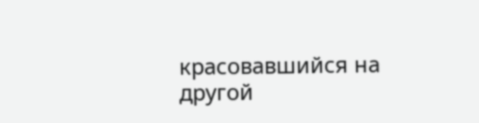красовавшийся на другой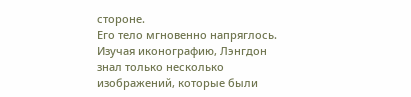стороне.
Его тело мгновенно напряглось.
Изучая иконографию, Лэнгдон знал только несколько изображений, которые были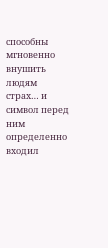способны мгновенно внушить людям страх… и символ перед ним определенно входил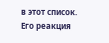в этот список. Его реакция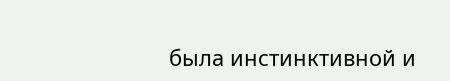была инстинктивной и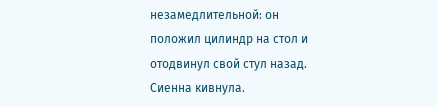незамедлительной: он положил цилиндр на стол и отодвинул свой стул назад.
Сиенна кивнула.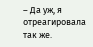– Да уж, я отреагировала так же.